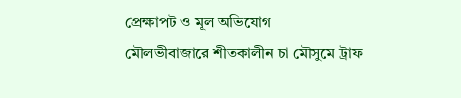প্রেক্ষাপট ও মূল অভিযোগ
মৌলভীবাজারে শীতকালীন চা মৌসুমে ট্রাফ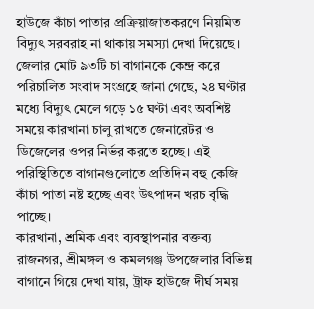হাউজে কাঁচা পাতার প্রক্রিয়াজাতকরণে নিয়মিত বিদ্যুৎ সরবরাহ না থাকায় সমস্যা দেখা দিয়েছে। জেলার মোট ৯৩টি চা বাগানকে কেন্দ্র করে পরিচালিত সংবাদ সংগ্রহে জানা গেছে, ২৪ ঘণ্টার মধ্যে বিদ্যুৎ মেলে গড়ে ১৫ ঘণ্টা এবং অবশিষ্ট সময়ে কারখানা চালু রাখতে জেনারেটর ও ডিজেলের ওপর নির্ভর করতে হচ্ছে। এই পরিস্থিতিতে বাগানগুলোতে প্রতিদিন বহু কেজি কাঁচা পাতা নষ্ট হচ্ছে এবং উৎপাদন খরচ বৃদ্ধি পাচ্ছে।
কারখানা, শ্রমিক এবং ব্যবস্থাপনার বক্তব্য
রাজনগর, শ্রীমঙ্গল ও কমলগঞ্জ উপজেলার বিভিন্ন বাগানে গিয়ে দেখা যায়, ট্রাফ হাউজে দীর্ঘ সময়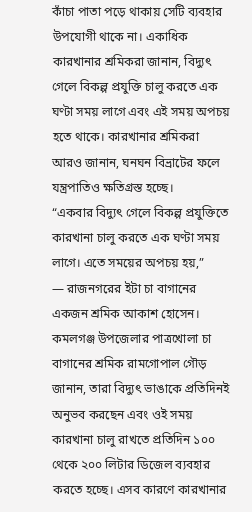কাঁচা পাতা পড়ে থাকায় সেটি ব্যবহার উপযোগী থাকে না। একাধিক কারখানার শ্রমিকরা জানান, বিদ্যুৎ গেলে বিকল্প প্রযুক্তি চালু করতে এক ঘণ্টা সময় লাগে এবং এই সময় অপচয় হতে থাকে। কারখানার শ্রমিকরা আরও জানান, ঘনঘন বিভ্রাটের ফলে যন্ত্রপাতিও ক্ষতিগ্রস্ত হচ্ছে।
“একবার বিদ্যুৎ গেলে বিকল্প প্রযুক্তিতে কারখানা চালু করতে এক ঘণ্টা সময় লাগে। এতে সময়ের অপচয় হয়,”
— রাজনগরের ইটা চা বাগানের একজন শ্রমিক আকাশ হোসেন।
কমলগঞ্জ উপজেলার পাত্রখোলা চা বাগানের শ্রমিক রামগোপাল গৌড় জানান, তারা বিদ্যুৎ ভাঙাকে প্রতিদিনই অনুভব করছেন এবং ওই সময় কারখানা চালু রাখতে প্রতিদিন ১০০ থেকে ২০০ লিটার ডিজেল ব্যবহার করতে হচ্ছে। এসব কারণে কারখানার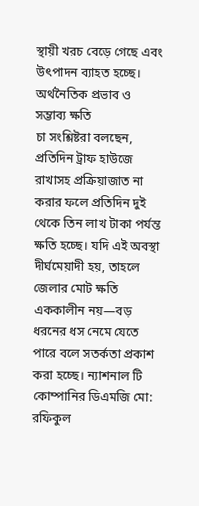স্থায়ী খরচ বেড়ে গেছে এবং উৎপাদন ব্যাহত হচ্ছে।
অর্থনৈতিক প্রভাব ও সম্ভাব্য ক্ষতি
চা সংশ্লিষ্টরা বলছেন, প্রতিদিন ট্রাফ হাউজে রাখাসহ প্রক্রিয়াজাত না করার ফলে প্রতিদিন দুই থেকে তিন লাখ টাকা পর্যন্ত ক্ষতি হচ্ছে। যদি এই অবস্থা দীর্ঘমেয়াদী হয়, তাহলে জেলার মোট ক্ষতি এককালীন নয়—বড় ধরনের ধস নেমে যেতে পারে বলে সতর্কতা প্রকাশ করা হচ্ছে। ন্যাশনাল টি কোম্পানির ডিএমজি মো: রফিকুল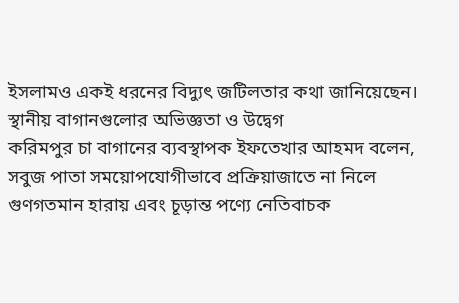ইসলামও একই ধরনের বিদ্যুৎ জটিলতার কথা জানিয়েছেন।
স্থানীয় বাগানগুলোর অভিজ্ঞতা ও উদ্বেগ
করিমপুর চা বাগানের ব্যবস্থাপক ইফতেখার আহমদ বলেন, সবুজ পাতা সময়োপযোগীভাবে প্রক্রিয়াজাতে না নিলে গুণগতমান হারায় এবং চূড়ান্ত পণ্যে নেতিবাচক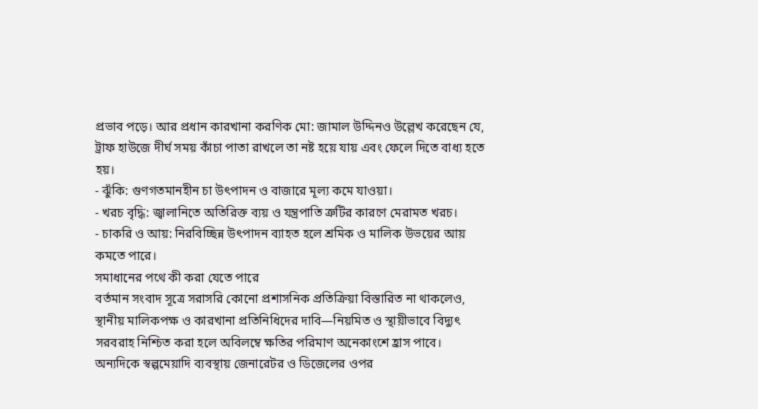প্রভাব পড়ে। আর প্রধান কারখানা করণিক মো: জামাল উদ্দিনও উল্লেখ করেছেন যে, ট্রাফ হাউজে দীর্ঘ সময় কাঁচা পাতা রাখলে তা নষ্ট হয়ে যায় এবং ফেলে দিতে বাধ্য হতে হয়।
- ঝুঁকি: গুণগতমানহীন চা উৎপাদন ও বাজারে মূল্য কমে যাওয়া।
- খরচ বৃদ্ধি: জ্বালানিতে অতিরিক্ত ব্যয় ও যন্ত্রপাতি ত্রুটির কারণে মেরামত খরচ।
- চাকরি ও আয়: নিরবিচ্ছিন্ন উৎপাদন ব্যাহত হলে শ্রমিক ও মালিক উভয়ের আয় কমতে পারে।
সমাধানের পথে কী করা যেতে পারে
বর্তমান সংবাদ সূত্রে সরাসরি কোনো প্রশাসনিক প্রতিক্রিয়া বিস্তারিত না থাকলেও, স্থানীয় মালিকপক্ষ ও কারখানা প্রতিনিধিদের দাবি—নিয়মিত ও স্থায়ীভাবে বিদ্যুৎ সরবরাহ নিশ্চিত করা হলে অবিলম্বে ক্ষতির পরিমাণ অনেকাংশে হ্রাস পাবে। অন্যদিকে স্বল্পমেয়াদি ব্যবস্থায় জেনারেটর ও ডিজেলের ওপর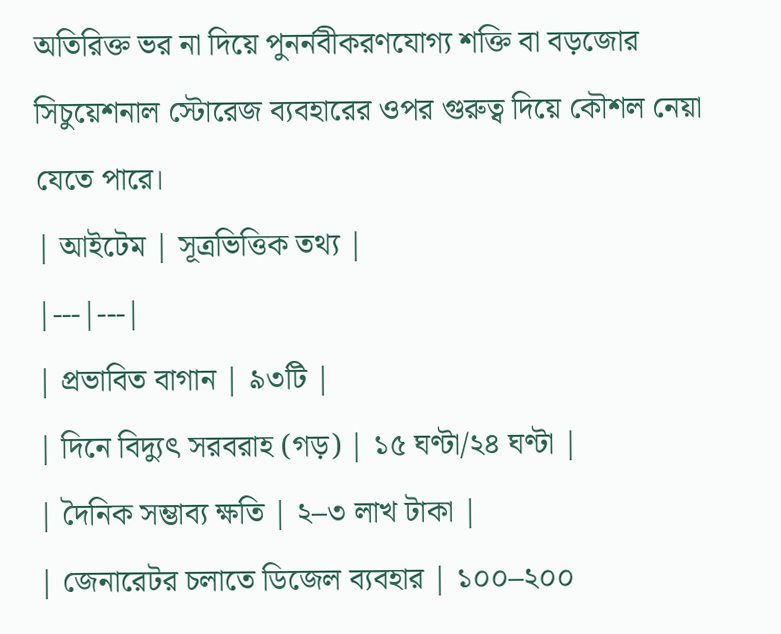অতিরিক্ত ভর না দিয়ে পুনর্নবীকরণযোগ্য শক্তি বা বড়জোর সিচুয়েশনাল স্টোরেজ ব্যবহারের ওপর গুরুত্ব দিয়ে কৌশল নেয়া যেতে পারে।
| আইটেম | সূত্রভিত্তিক তথ্য |
|---|---|
| প্রভাবিত বাগান | ৯৩টি |
| দিনে বিদ্যুৎ সরবরাহ (গড়) | ১৫ ঘণ্টা/২৪ ঘণ্টা |
| দৈনিক সম্ভাব্য ক্ষতি | ২–৩ লাখ টাকা |
| জেনারেটর চলাতে ডিজেল ব্যবহার | ১০০–২০০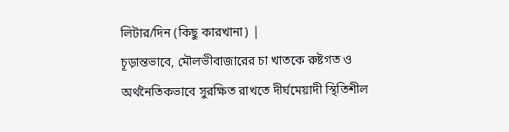লিটার/দিন (কিছু কারখানা) |
চূড়ান্তভাবে, মৌলভীবাজারের চা খাতকে রুষ্টগত ও অর্থনৈতিকভাবে সুরক্ষিত রাখতে দীর্ঘমেয়াদী স্থিতিশীল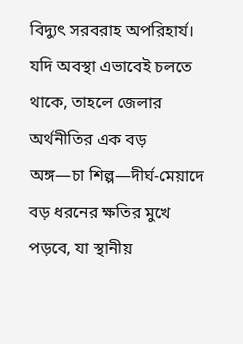বিদ্যুৎ সরবরাহ অপরিহার্য। যদি অবস্থা এভাবেই চলতে থাকে, তাহলে জেলার অর্থনীতির এক বড় অঙ্গ—চা শিল্প—দীর্ঘ-মেয়াদে বড় ধরনের ক্ষতির মুখে পড়বে, যা স্থানীয়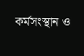কর্মসংস্থান ও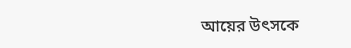আয়ের উৎসকে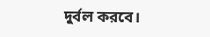দুর্বল করবে।